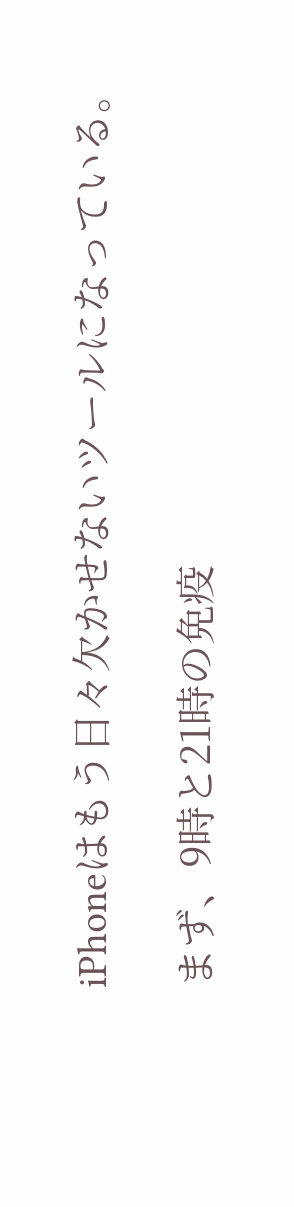iPhoneはもう日々欠かせないツールになっている。

まず、9時と21時の免疫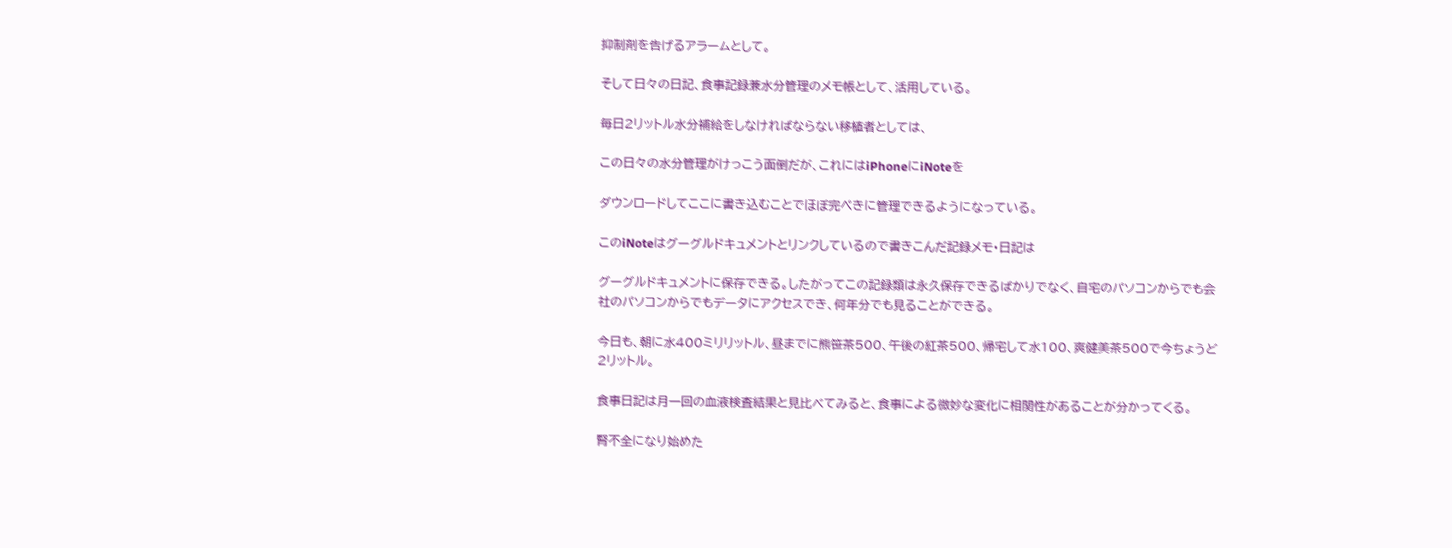抑制剤を告げるアラームとして。

そして日々の日記、食事記録兼水分管理のメモ帳として、活用している。

毎日2リットル水分補給をしなければならない移植者としては、

この日々の水分管理がけっこう面倒だが、これにはiPhoneにiNoteを

ダウンロードしてここに書き込むことでほぼ完ぺきに管理できるようになっている。

このiNoteはグーグルドキュメントとリンクしているので書きこんだ記録メモ・日記は

グーグルドキュメントに保存できる。したがってこの記録類は永久保存できるばかりでなく、自宅のパソコンからでも会社のパソコンからでもデータにアクセスでき、何年分でも見ることができる。

今日も、朝に水400ミリリットル、昼までに熊笹茶500、午後の紅茶500、帰宅して水100、爽健美茶500で今ちょうど2リットル。

食事日記は月一回の血液検査結果と見比べてみると、食事による微妙な変化に相関性があることが分かってくる。

腎不全になり始めた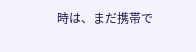時は、まだ携帯で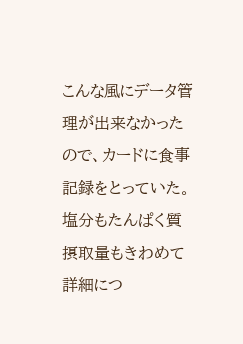こんな風にデータ管理が出来なかったので、カードに食事記録をとっていた。塩分もたんぱく質摂取量もきわめて詳細につ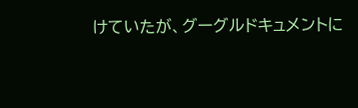けていたが、グーグルドキュメントに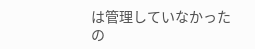は管理していなかったの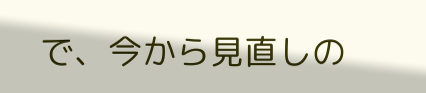で、今から見直しの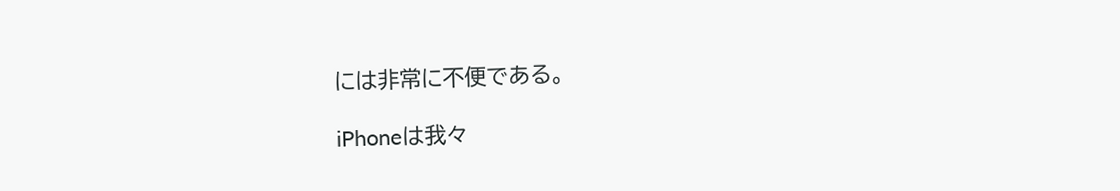には非常に不便である。

iPhoneは我々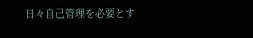日々自己管理を必要とす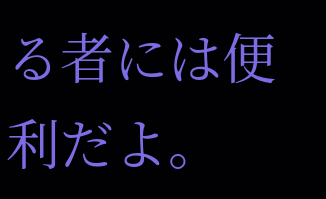る者には便利だよ。